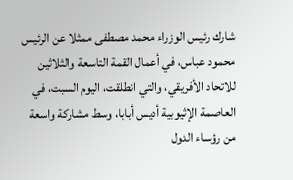شارك رئيس الوزراء محمد مصطفى ممثلا عن الرئيس محمود عباس، في أعمال القمة التاسعة والثلاثين للاتحاد الأفريقي، والتي انطلقت، اليوم السبت، في العاصمة الإثيوبية أديس أبابا، وسط مشاركة واسعة من رؤساء الدول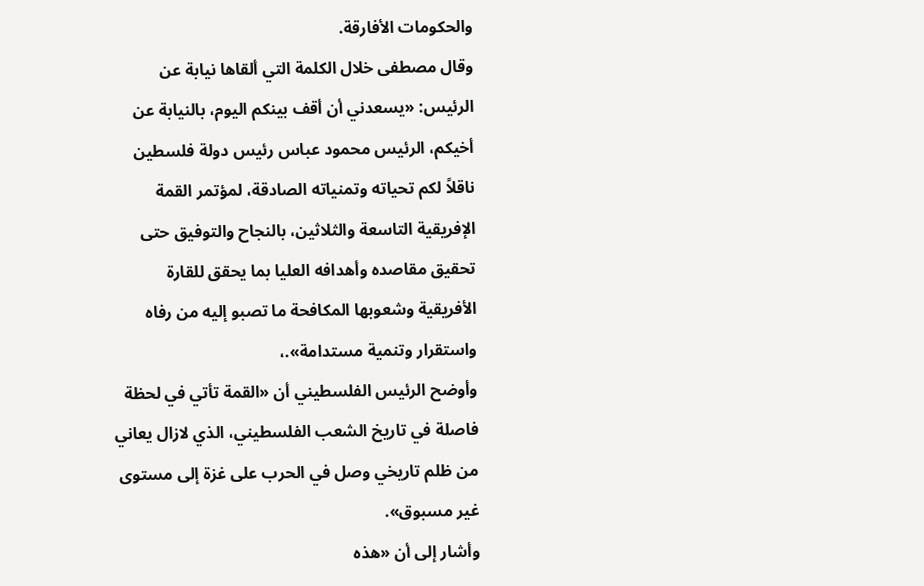والحكومات الأفارقة.
وقال مصطفى خلال الكلمة التي ألقاها نيابة عن الرئيس: «يسعدني أن أقف بينكم اليوم، بالنيابة عن أخيكم، الرئيس محمود عباس رئيس دولة فلسطين ناقلاً لكم تحياته وتمنياته الصادقة، لمؤتمر القمة الإفريقية التاسعة والثلاثين، بالنجاح والتوفيق حتى تحقيق مقاصده وأهدافه العليا بما يحقق للقارة الأفريقية وشعوبها المكافحة ما تصبو إليه من رفاه واستقرار وتنمية مستدامة».،
وأوضح الرئيس الفلسطيني أن «القمة تأتي في لحظة فاصلة في تاريخ الشعب الفلسطيني، الذي لازال يعاني من ظلم تاريخي وصل في الحرب على غزة إلى مستوى غير مسبوق».
وأشار إلى أن «هذه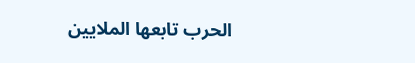الحرب تابعها الملايين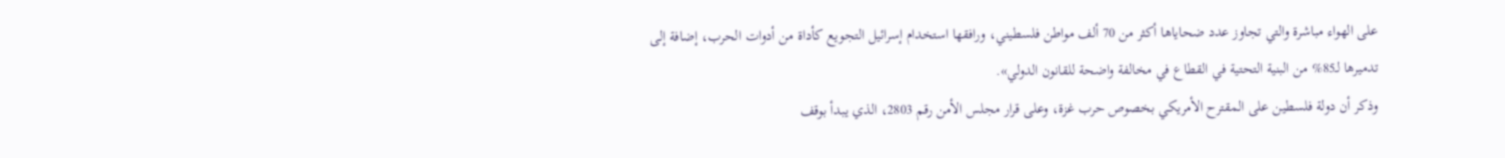على الهواء مباشرة والتي تجاوز عدد ضحاياها أكثر من 70 ألف مواطن فلسطيني، ورافقها استخدام إسرائيل التجويع كأداة من أدوات الحرب، إضافة إلى تدميرها لـ85% من البنية التحتية في القطاع في مخالفة واضحة للقانون الدولي».
وذكر أن دولة فلسطين على المقترح الأمريكي بخصوص حرب غزة، وعلى قرار مجلس الأمن رقم 2803، الذي يبدأ بوقف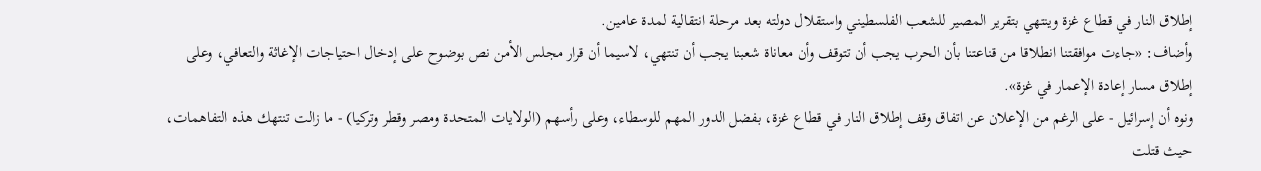إطلاق النار في قطاع غزة وينتهي بتقرير المصير للشعب الفلسطيني واستقلال دولته بعد مرحلة انتقالية لمدة عامين.
وأضاف: «جاءت موافقتنا انطلاقا من قناعتنا بأن الحرب يجب أن تتوقف وأن معاناة شعبنا يجب أن تنتهي، لاسيما أن قرار مجلس الأمن نص بوضوح على إدخال احتياجات الإغاثة والتعافي، وعلى إطلاق مسار إعادة الإعمار في غزة».
ونوه أن إسرائيل - على الرغم من الإعلان عن اتفاق وقف إطلاق النار في قطاع غزة، بفضل الدور المهم للوسطاء، وعلى رأسهم (الولايات المتحدة ومصر وقطر وتركيا) - ما زالت تنتهك هذه التفاهمات، حيث قتلت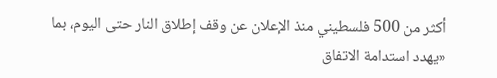أكثر من 500 فلسطيني منذ الإعلان عن وقف إطلاق النار حتى اليوم، بما «يهدد استدامة الاتفاق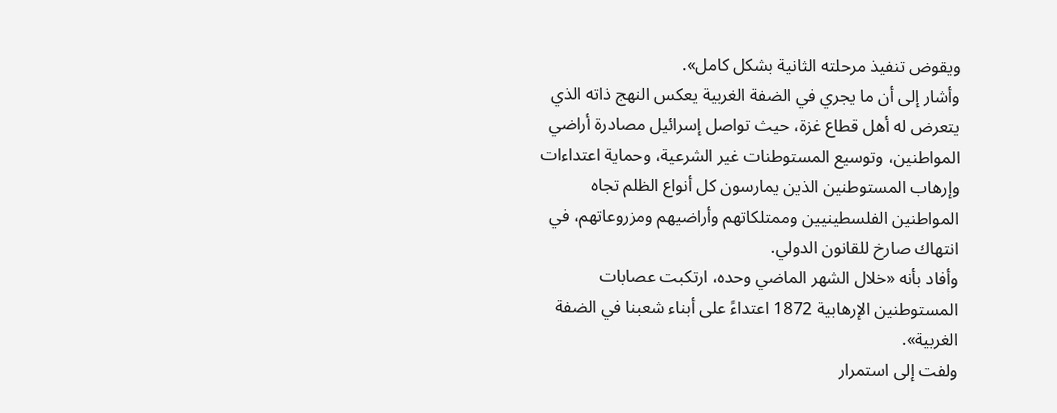ويقوض تنفيذ مرحلته الثانية بشكل كامل».
وأشار إلى أن ما يجري في الضفة الغربية يعكس النهج ذاته الذي يتعرض له أهل قطاع غزة، حيث تواصل إسرائيل مصادرة أراضي المواطنين، وتوسيع المستوطنات غير الشرعية، وحماية اعتداءات وإرهاب المستوطنين الذين يمارسون كل أنواع الظلم تجاه المواطنين الفلسطينيين وممتلكاتهم وأراضيهم ومزروعاتهم، في انتهاك صارخ للقانون الدولي.
وأفاد بأنه «خلال الشهر الماضي وحده، ارتكبت عصابات المستوطنين الإرهابية 1872 اعتداءً على أبناء شعبنا في الضفة الغربية».
ولفت إلى استمرار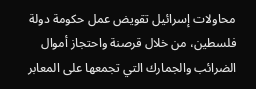محاولات إسرائيل تقويض عمل حكومة دولة فلسطين، من خلال قرصنة واحتجاز أموال الضرائب والجمارك التي تجمعها على المعابر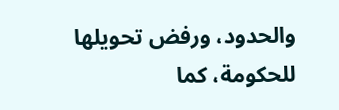والحدود، ورفض تحويلها للحكومة، كما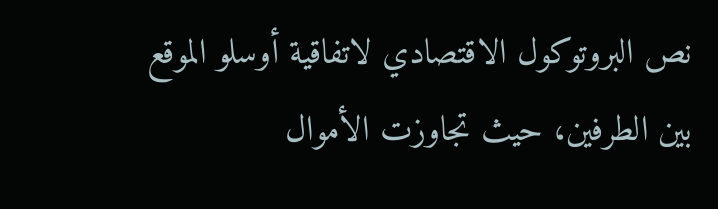نص البروتوكول الاقتصادي لاتفاقية أوسلو الموقع بين الطرفين، حيث تجاوزت الأموال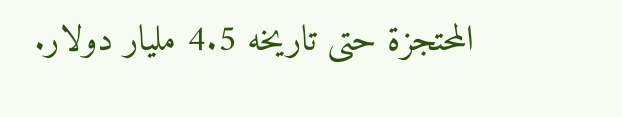المحتجزة حتى تاريخه 4.5 مليار دولار.